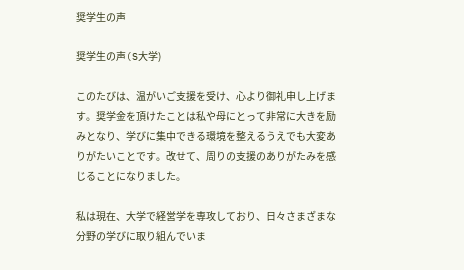奨学生の声

奨学生の声(S大学)

このたびは、温がいご支援を受け、心より御礼申し上げます。奨学金を頂けたことは私や母にとって非常に大きを励みとなり、学びに集中できる環境を整えるうえでも大変ありがたいことです。改せて、周りの支援のありがたみを感じることになりました。

私は現在、大学で経営学を専攻しており、日々さまざまな分野の学びに取り組んでいま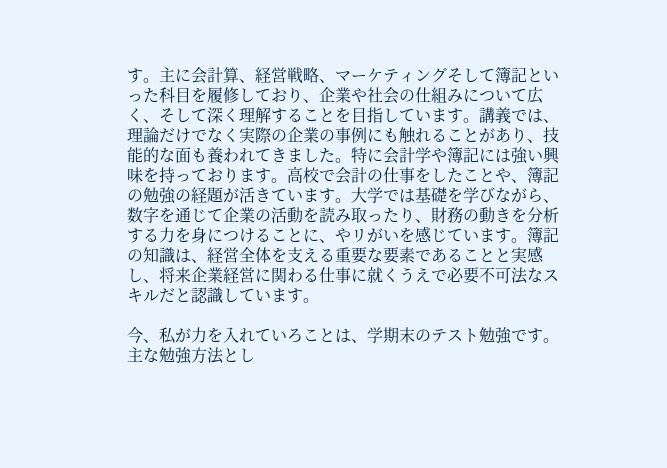す。主に会計算、経営戦略、マーケティングそして簿記といった科目を履修しており、企業や社会の仕組みについて広く、そして深く理解することを目指しています。講義では、理論だけでなく実際の企業の事例にも触れることがあり、技能的な面も養われてきました。特に会計学や簿記には強い興味を持っております。高校で会計の仕事をしたことや、簿記の勉強の経題が活きています。大学では基礎を学びながら、数字を通じて企業の活動を読み取ったり、財務の動きを分析する力を身につけることに、やリがいを感じています。簿記の知識は、経営全体を支える重要な要素であることと実感し、将来企業経営に関わる仕事に就くうえで必要不可法なスキルだと認識しています。

今、私が力を入れていろことは、学期末のテスト勉強です。主な勉強方法とし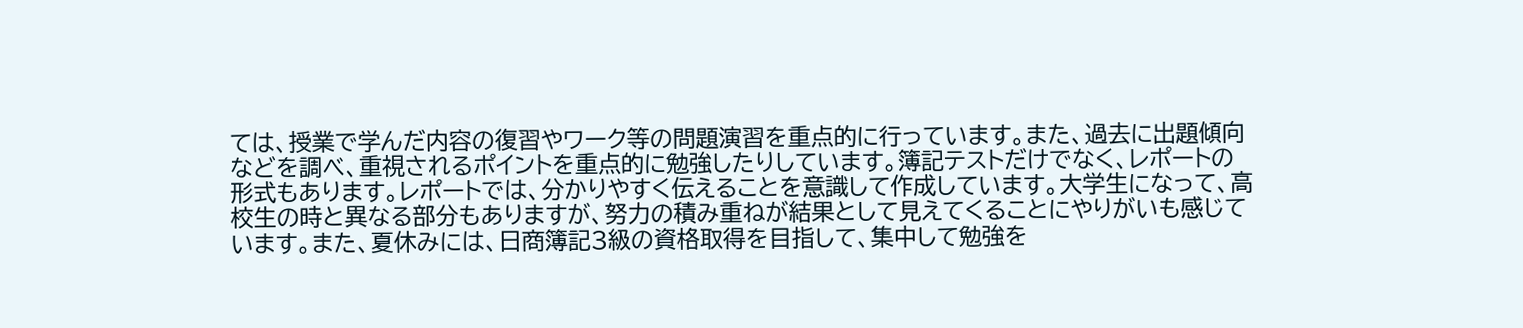ては、授業で学んだ内容の復習やワーク等の問題演習を重点的に行っています。また、過去に出題傾向などを調べ、重視されるポイントを重点的に勉強したりしています。簿記テストだけでなく、レポートの形式もあります。レポートでは、分かりやすく伝えることを意識して作成しています。大学生になって、高校生の時と異なる部分もありますが、努力の積み重ねが結果として見えてくることにやりがいも感じています。また、夏休みには、日商簿記3級の資格取得を目指して、集中して勉強を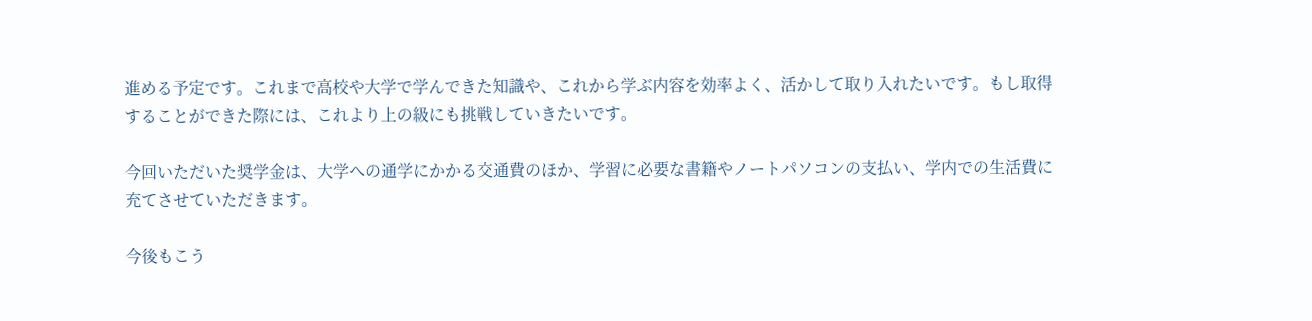進める予定です。これまで高校や大学で学んできた知識や、これから学ぶ内容を効率よく、活かして取り入れたいです。もし取得することができた際には、これより上の級にも挑戦していきたいです。

今回いただいた奨学金は、大学への通学にかかる交通費のほか、学習に必要な書籍やノートパソコンの支払い、学内での生活費に充てさせていただきます。

今後もこう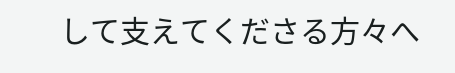して支えてくださる方々へ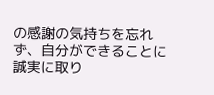の感謝の気持ちを忘れず、自分ができることに誠実に取り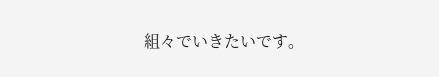組々でいきたいです。